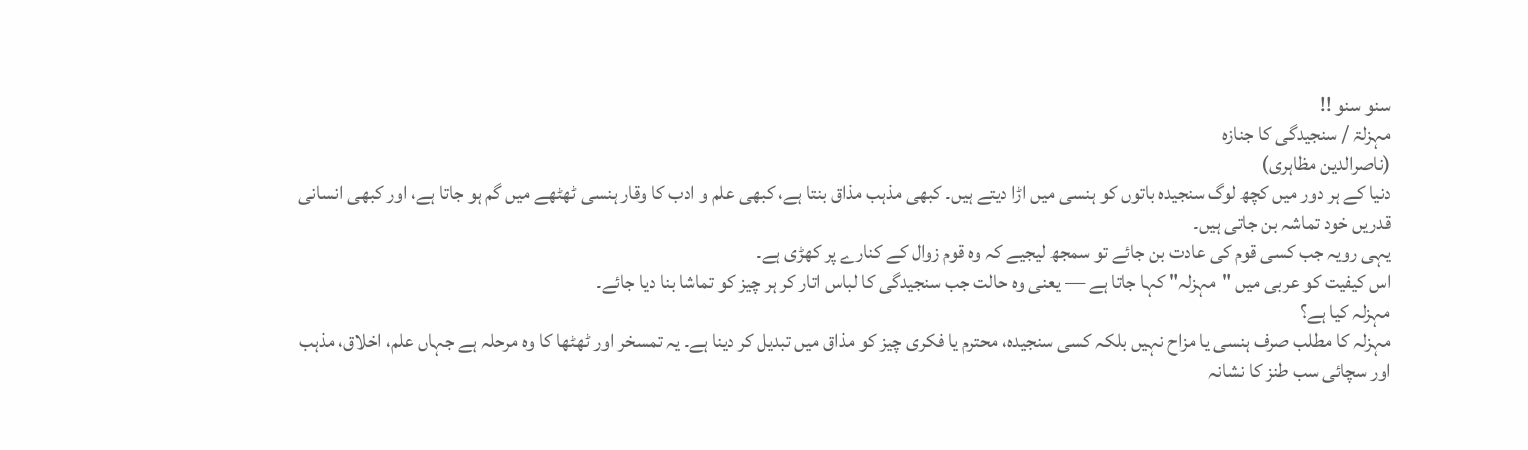سنو سنو !!
مہزلۃ / سنجیدگی کا جنازہ
(ناصرالدین مظاہری)
دنیا کے ہر دور میں کچھ لوگ سنجیدہ باتوں کو ہنسی میں اڑا دیتے ہیں۔ کبھی مذہب مذاق بنتا ہے، کبھی علم و ادب کا وقار ہنسی ٹھٹھے میں گم ہو جاتا ہے، اور کبھی انسانی قدریں خود تماشہ بن جاتی ہیں۔
یہی رویہ جب کسی قوم کی عادت بن جائے تو سمجھ لیجیے کہ وہ قوم زوال کے کنارے پر کھڑی ہے۔
اس کیفیت کو عربی میں "مہزلہ" کہا جاتا ہے — یعنی وہ حالت جب سنجیدگی کا لباس اتار کر ہر چیز کو تماشا بنا دیا جائے۔
مہزلہ کیا ہے؟
مہزلہ کا مطلب صرف ہنسی یا مزاح نہیں بلکہ کسی سنجیدہ، محترم یا فکری چیز کو مذاق میں تبدیل کر دینا ہے۔ یہ تمسخر اور ٹھٹھا کا وہ مرحلہ ہے جہاں علم، اخلاق، مذہب اور سچائی سب طنز کا نشانہ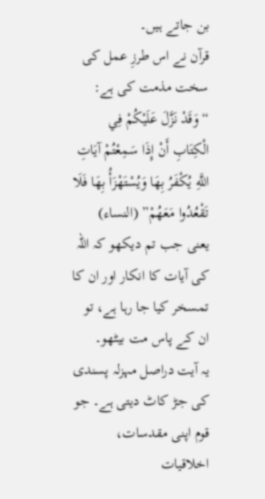بن جاتے ہیں۔
قرآن نے اس طرزِ عمل کی سخت مذمت کی ہے:
“وَقَدْ نَزَّلَ عَلَيْكُمْ فِي الْكِتَابِ أَنْ إِذَا سَمِعْتُمْ آيَاتِ اللَّهِ يُكْفَرُ بِهَا وَيُسْتَهْزَأُ بِهَا فَلَا تَقْعُدُوا مَعَهُمْ” (النساء)
یعنی جب تم دیکھو کہ اللہ کی آیات کا انکار اور ان کا تمسخر کیا جا رہا ہے، تو ان کے پاس مت بیٹھو۔
یہ آیت دراصل مہزلہ پسندی کی جڑ کاٹ دیتی ہے۔ جو قوم اپنی مقدسات، اخلاقیات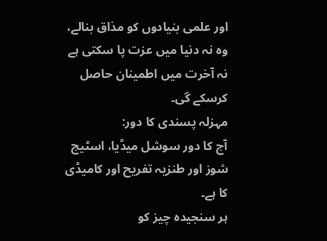اور علمی بنیادوں کو مذاق بنالے، وہ نہ دنیا میں عزت پا سکتی ہے نہ آخرت میں اطمینان حاصل کرسکے گی۔
مہزلہ پسندی کا دور:
آج کا دور سوشل میڈیا، اسٹیج شوز اور طنزیہ تفریح اور کامیڈی کا ہے۔
ہر سنجیدہ چیز کو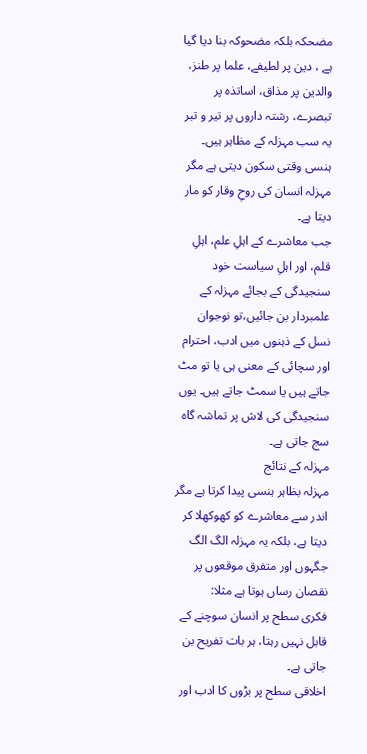مضحکہ بلکہ مضحوکہ بنا دیا گیا ہے ، دین پر لطیفے، علما پر طنز، والدین پر مذاق، اساتذہ پر تبصرے، رشتہ داروں پر تیر و تبر یہ سب مہزلہ کے مظاہر ہیں۔
ہنسی وقتی سکون دیتی ہے مگر مہزلہ انسان کی روحِ وقار کو مار دیتا ہے۔
جب معاشرے کے اہلِ علم، اہلِ قلم، اور اہلِ سیاست خود سنجیدگی کے بجائے مہزلہ کے علمبردار بن جائیں،تو نوجوان نسل کے ذہنوں میں ادب، احترام اور سچائی کے معنی ہی یا تو مٹ جاتے ہیں یا سمٹ جاتے ہیں۔ یوں سنجیدگی کی لاش پر تماشہ گاہ سج جاتی ہے۔
مہزلہ کے نتائج
مہزلہ بظاہر ہنسی پیدا کرتا ہے مگر اندر سے معاشرے کو کھوکھلا کر دیتا ہے، بلکہ یہ مہزلہ الگ الگ جگہوں اور متفرق موقعوں پر نقصان رساں ہوتا ہے مثلا:
فکری سطح پر انسان سوچنے کے قابل نہیں رہتا، ہر بات تفریح بن جاتی ہے۔
اخلاقی سطح پر بڑوں کا ادب اور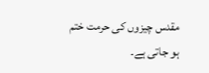مقدس چیزوں کی حرمت ختم ہو جاتی ہے۔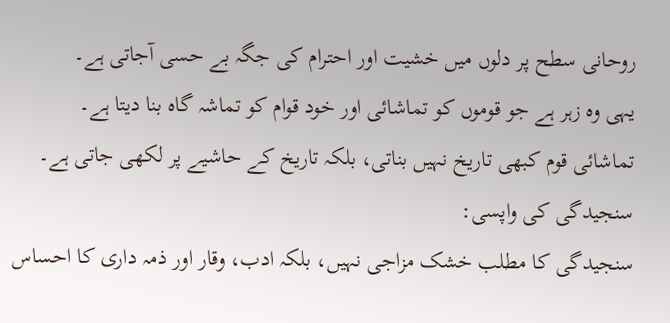روحانی سطح پر دلوں میں خشیت اور احترام کی جگہ بے حسی آجاتی ہے۔
یہی وہ زہر ہے جو قوموں کو تماشائی اور خود قوام کو تماشہ گاہ بنا دیتا ہے۔
تماشائی قوم کبھی تاریخ نہیں بناتی، بلکہ تاریخ کے حاشیے پر لکھی جاتی ہے۔
سنجیدگی کی واپسی:
سنجیدگی کا مطلب خشک مزاجی نہیں، بلکہ ادب، وقار اور ذمہ داری کا احساس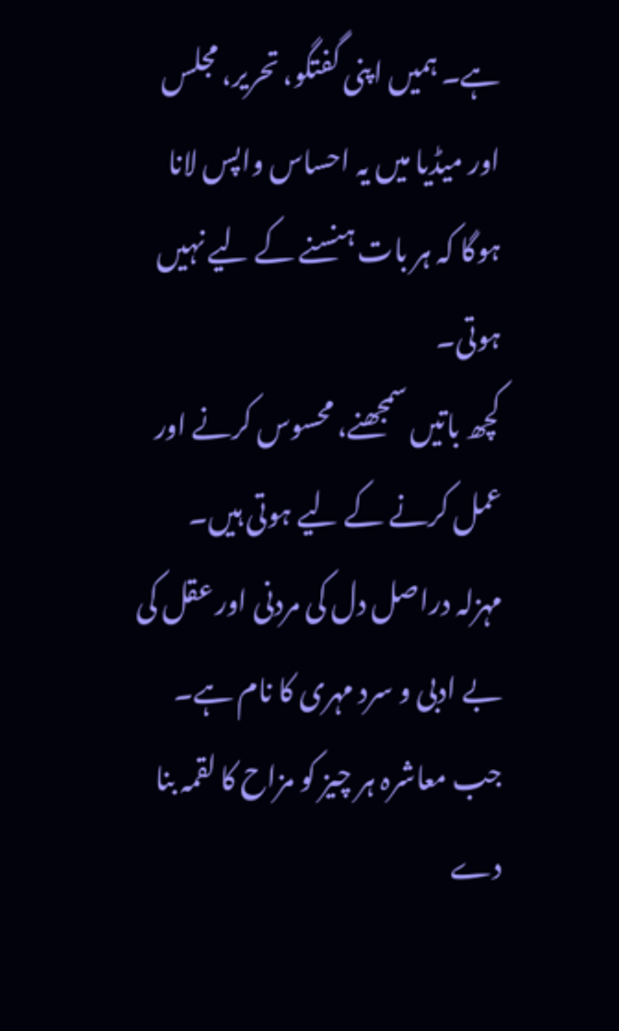ہے۔ ہمیں اپنی گفتگو، تحریر، مجلس اور میڈیا میں یہ احساس واپس لانا ہوگا کہ ہر بات ہنسنے کے لیے نہیں ہوتی۔
کچھ باتیں سمجھنے، محسوس کرنے اور عمل کرنے کے لیے ہوتی ہیں۔
مہزلہ دراصل دل کی مردنی اور عقل کی بے ادبی و سرد مہری کا نام ہے۔
جب معاشرہ ہر چیز کو مزاح کا لقمہ بنا دے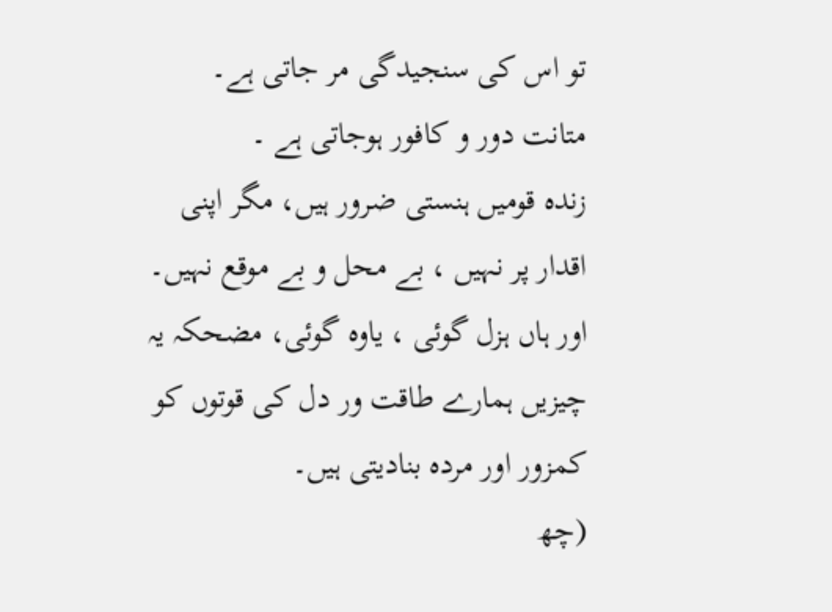تو اس کی سنجیدگی مر جاتی ہے۔ متانت دور و کافور ہوجاتی ہے ۔
زندہ قومیں ہنستی ضرور ہیں، مگر اپنی اقدار پر نہیں ، بے محل و بے موقع نہیں۔ اور ہاں ہزل گوئی ، یاوہ گوئی، مضحکہ یہ چیزیں ہمارے طاقت ور دل کی قوتوں کو کمزور اور مردہ بنادیتی ہیں۔
(چھ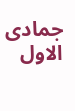جمادی الاول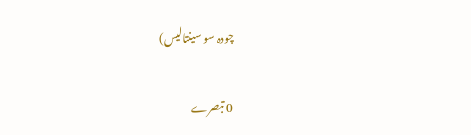چودہ سو سینتالیس)

0 تبصرے